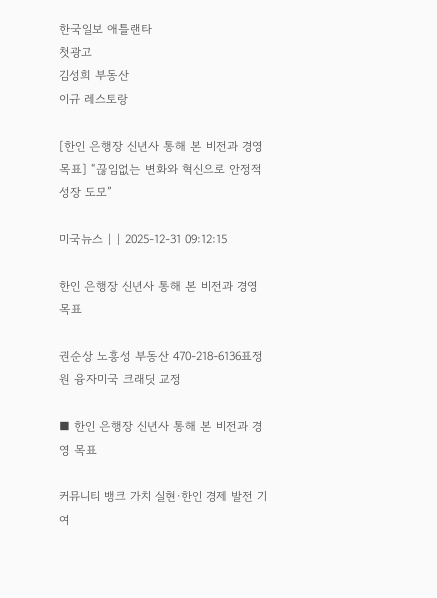한국일보 애틀랜타
첫광고
김성희 부동산
이규 레스토랑

[한인 은행장 신년사 통해 본 비전과 경영 목표] “끊임없는 변화와 혁신으로 안정적 성장 도모”

미국뉴스 | | 2025-12-31 09:12:15

한인 은행장 신년사 통해 본 비전과 경영 목표

권순상 노흥성 부동산 470-218-6136표정원 융자미국 크래딧 교정

■ 한인 은행장 신년사 통해 본 비전과 경영 목표

커뮤니티 뱅크 가치 실현·한인 경제 발전 기여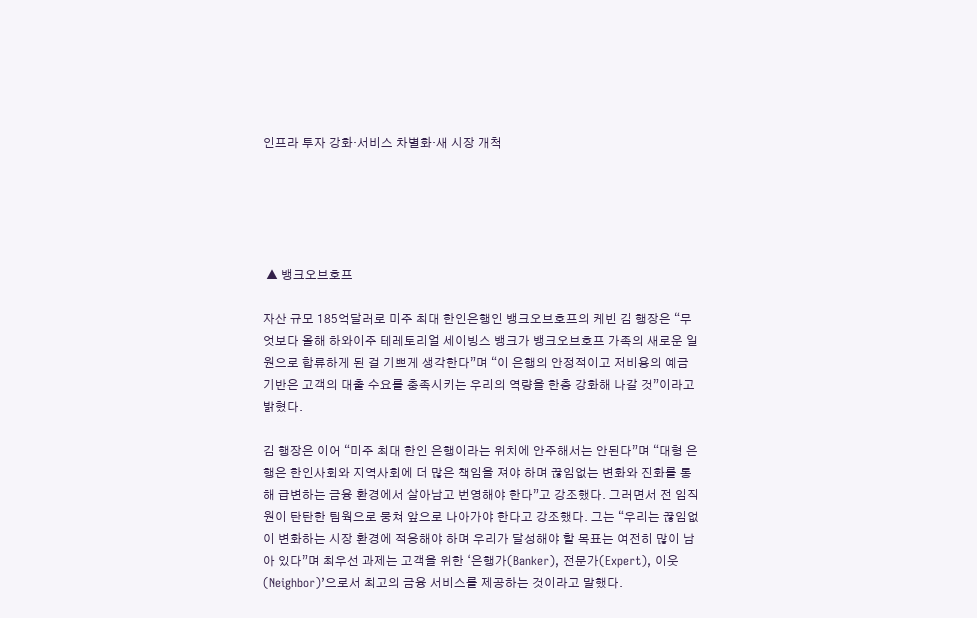인프라 투자 강화·서비스 차별화·새 시장 개척





 ▲ 뱅크오브호프

자산 규모 185억달러로 미주 최대 한인은행인 뱅크오브호프의 케빈 김 행장은 “무엇보다 올해 하와이주 테레토리얼 세이빙스 뱅크가 뱅크오브호프 가족의 새로운 일원으로 합류하게 된 걸 기쁘게 생각한다”며 “이 은행의 안정적이고 저비용의 예금 기반은 고객의 대출 수요를 충족시키는 우리의 역량을 한층 강화해 나갈 것”이라고 밝혔다.

김 행장은 이어 “미주 최대 한인 은행이라는 위치에 안주해서는 안된다”며 “대형 은행은 한인사회와 지역사회에 더 많은 책임을 져야 하며 끊임없는 변화와 진화를 통해 급변하는 금융 환경에서 살아남고 번영해야 한다”고 강조했다. 그러면서 전 임직원이 탄탄한 팀웍으로 뭉쳐 앞으로 나아가야 한다고 강조했다. 그는 “우리는 끊임없이 변화하는 시장 환경에 적응해야 하며 우리가 달성해야 할 목표는 여전히 많이 남아 있다”며 최우선 과제는 고객을 위한 ‘은행가(Banker), 전문가(Expert), 이웃(Neighbor)’으로서 최고의 금융 서비스를 제공하는 것이라고 말했다.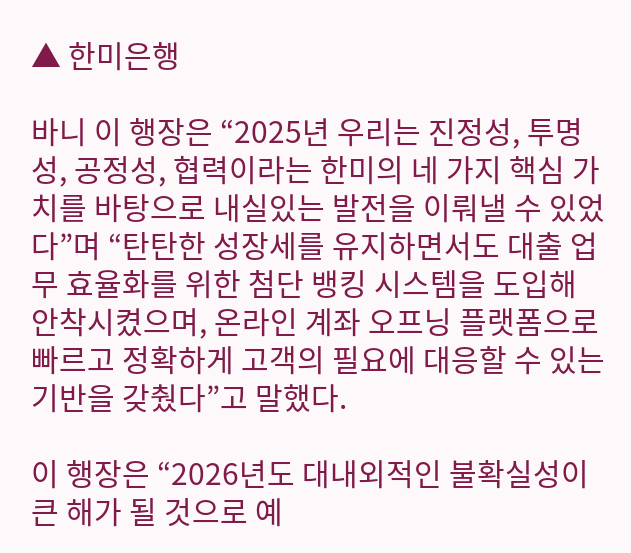▲ 한미은행

바니 이 행장은 “2025년 우리는 진정성, 투명성, 공정성, 협력이라는 한미의 네 가지 핵심 가치를 바탕으로 내실있는 발전을 이뤄낼 수 있었다”며 “탄탄한 성장세를 유지하면서도 대출 업무 효율화를 위한 첨단 뱅킹 시스템을 도입해 안착시켰으며, 온라인 계좌 오프닝 플랫폼으로 빠르고 정확하게 고객의 필요에 대응할 수 있는 기반을 갖췄다”고 말했다.

이 행장은 “2026년도 대내외적인 불확실성이 큰 해가 될 것으로 예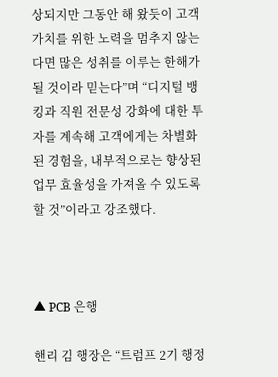상되지만 그동안 해 왔듯이 고객 가치를 위한 노력을 멈추지 않는다면 많은 성취를 이루는 한해가 될 것이라 믿는다”며 “디지털 뱅킹과 직원 전문성 강화에 대한 투자를 계속해 고객에게는 차별화된 경험을, 내부적으로는 향상된 업무 효율성을 가져올 수 있도록 할 것”이라고 강조했다.



▲ PCB 은행

핸리 김 행장은 “트럼프 2기 행정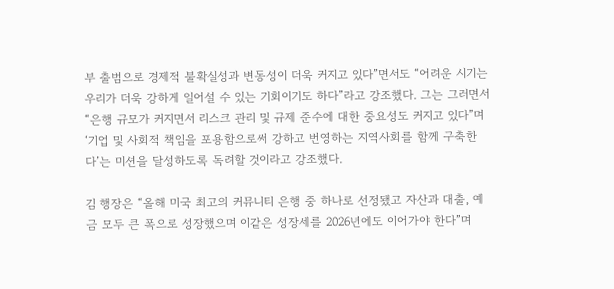부 출범으로 경제적 불확실성과 변동성이 더욱 커지고 있다”면서도 “어려운 시기는 우리가 더욱 강하게 일어설 수 있는 기회이기도 하다”라고 강조했다. 그는 그러면서 “은행 규모가 커지면서 리스크 관리 및 규제 준수에 대한 중요성도 커지고 있다”며 ‘기업 및 사회적 책임을 포용함으로써 강하고 번영하는 지역사회를 함께 구축한다’는 미션을 달성하도록 독려할 것이라고 강조했다.

김 행장은 “올해 미국 최고의 커뮤니티 은행 중 하나로 선정됐고 자산과 대출, 예금 모두 큰 폭으로 성장했으며 이같은 성장세를 2026년에도 이어가야 한다”며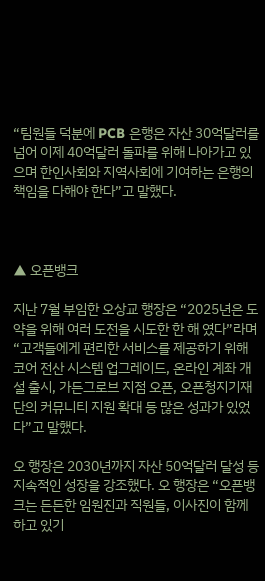“팀원들 덕분에 PCB 은행은 자산 30억달러를 넘어 이제 40억달러 돌파를 위해 나아가고 있으며 한인사회와 지역사회에 기여하는 은행의 책임을 다해야 한다”고 말했다.



▲ 오픈뱅크

지난 7월 부임한 오상교 행장은 “2025년은 도약을 위해 여러 도전을 시도한 한 해 였다”라며 “고객들에게 편리한 서비스를 제공하기 위해 코어 전산 시스템 업그레이드, 온라인 계좌 개설 출시, 가든그로브 지점 오픈, 오픈청지기재단의 커뮤니티 지원 확대 등 많은 성과가 있었다”고 말했다.

오 행장은 2030년까지 자산 50억달러 달성 등 지속적인 성장을 강조했다. 오 행장은 “오픈뱅크는 든든한 임원진과 직원들, 이사진이 함께 하고 있기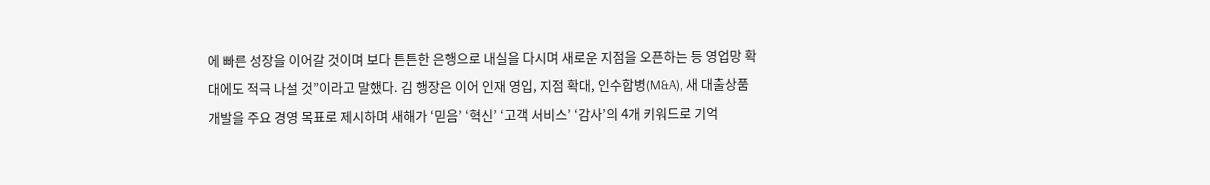에 빠른 성장을 이어갈 것이며 보다 튼튼한 은행으로 내실을 다시며 새로운 지점을 오픈하는 등 영업망 확대에도 적극 나설 것”이라고 말했다. 김 행장은 이어 인재 영입, 지점 확대, 인수합병(M&A), 새 대출상품 개발을 주요 경영 목표로 제시하며 새해가 ‘믿음’ ‘혁신’ ‘고객 서비스’ ‘감사’의 4개 키워드로 기억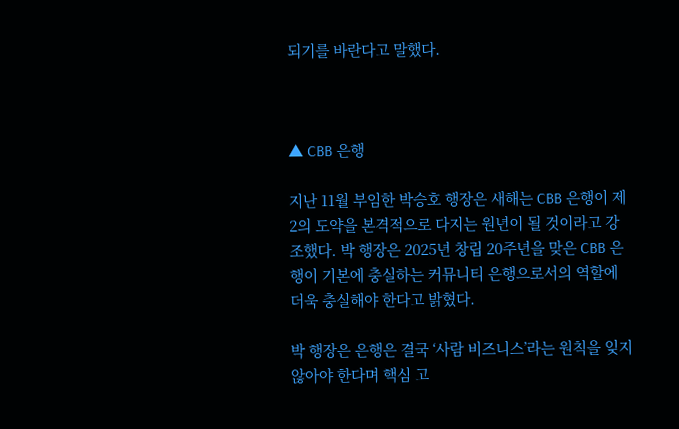되기를 바란다고 말했다.



▲ CBB 은행

지난 11월 부임한 박승호 행장은 새해는 CBB 은행이 제2의 도약을 본격적으로 다지는 원년이 될 것이라고 강조했다. 박 행장은 2025년 창립 20주년을 맞은 CBB 은행이 기본에 충실하는 커뮤니티 은행으로서의 역할에 더욱 충실해야 한다고 밝혔다.

박 행장은 은행은 결국 ‘사람 비즈니스’라는 원칙을 잊지 않아야 한다며 핵심 고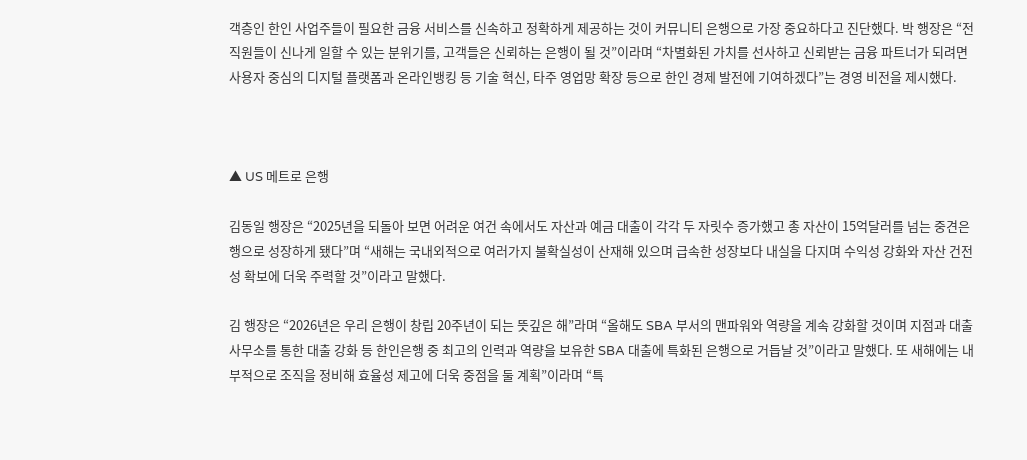객층인 한인 사업주들이 필요한 금융 서비스를 신속하고 정확하게 제공하는 것이 커뮤니티 은행으로 가장 중요하다고 진단했다. 박 행장은 “전 직원들이 신나게 일할 수 있는 분위기를, 고객들은 신뢰하는 은행이 될 것”이라며 “차별화된 가치를 선사하고 신뢰받는 금융 파트너가 되려면 사용자 중심의 디지털 플랫폼과 온라인뱅킹 등 기술 혁신, 타주 영업망 확장 등으로 한인 경제 발전에 기여하겠다”는 경영 비전을 제시했다.



▲ US 메트로 은행

김동일 행장은 “2025년을 되돌아 보면 어려운 여건 속에서도 자산과 예금 대출이 각각 두 자릿수 증가했고 총 자산이 15억달러를 넘는 중견은행으로 성장하게 됐다”며 “새해는 국내외적으로 여러가지 불확실성이 산재해 있으며 급속한 성장보다 내실을 다지며 수익성 강화와 자산 건전성 확보에 더욱 주력할 것”이라고 말했다.

김 행장은 “2026년은 우리 은행이 창립 20주년이 되는 뜻깊은 해”라며 “올해도 SBA 부서의 맨파워와 역량을 계속 강화할 것이며 지점과 대출 사무소를 통한 대출 강화 등 한인은행 중 최고의 인력과 역량을 보유한 SBA 대출에 특화된 은행으로 거듭날 것”이라고 말했다. 또 새해에는 내부적으로 조직을 정비해 효율성 제고에 더욱 중점을 둘 계획”이라며 “특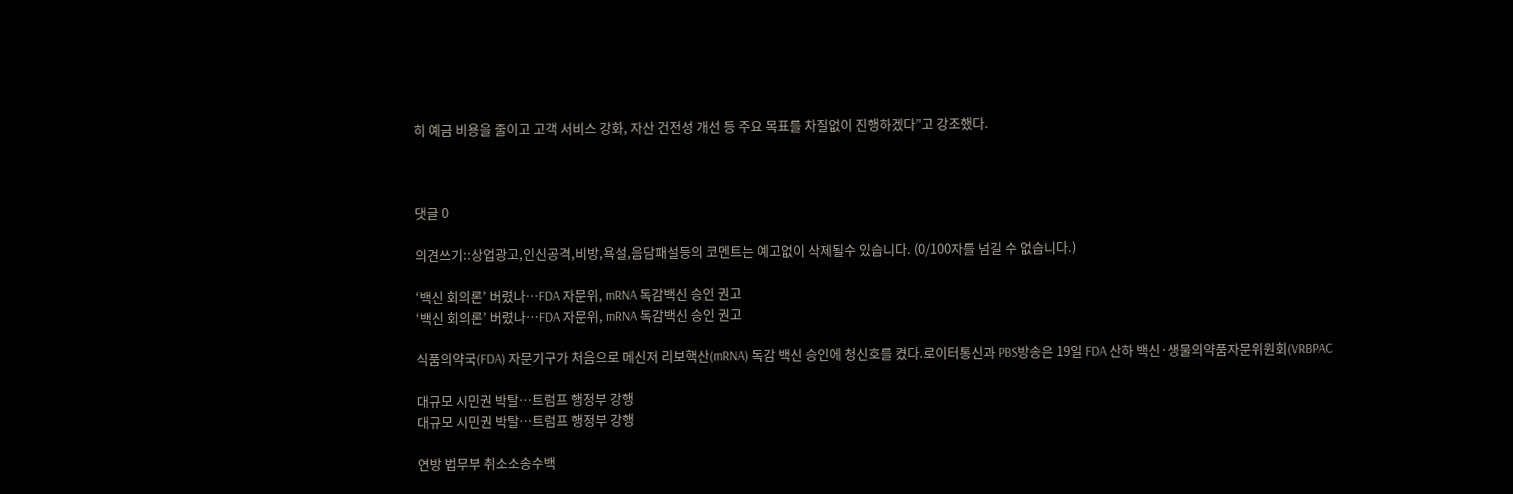히 예금 비용을 줄이고 고객 서비스 강화, 자산 건전성 개선 등 주요 목표를 차질없이 진행하겠다”고 강조했다.



댓글 0

의견쓰기::상업광고,인신공격,비방,욕설,음담패설등의 코멘트는 예고없이 삭제될수 있습니다. (0/100자를 넘길 수 없습니다.)

‘백신 회의론’ 버렸나…FDA 자문위, mRNA 독감백신 승인 권고
‘백신 회의론’ 버렸나…FDA 자문위, mRNA 독감백신 승인 권고

식품의약국(FDA) 자문기구가 처음으로 메신저 리보핵산(mRNA) 독감 백신 승인에 청신호를 켰다.로이터통신과 PBS방송은 19일 FDA 산하 백신·생물의약품자문위원회(VRBPAC

대규모 시민권 박탈…트럼프 행정부 강행
대규모 시민권 박탈…트럼프 행정부 강행

연방 법무부 취소소송수백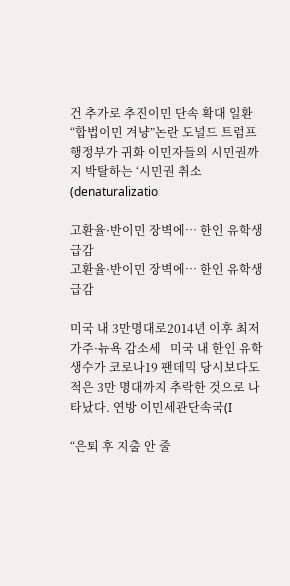건 추가로 추진이민 단속 확대 일환“합법이민 겨냥”논란 도널드 트럼프 행정부가 귀화 이민자들의 시민권까지 박탈하는 ‘시민권 취소(denaturalizatio

고환율·반이민 장벽에… 한인 유학생 급감
고환율·반이민 장벽에… 한인 유학생 급감

미국 내 3만명대로2014년 이후 최저가주·뉴욕 감소세   미국 내 한인 유학생수가 코로나19 팬데믹 당시보다도 적은 3만 명대까지 추락한 것으로 나타났다. 연방 이민세관단속국(I

“은퇴 후 지출 안 줄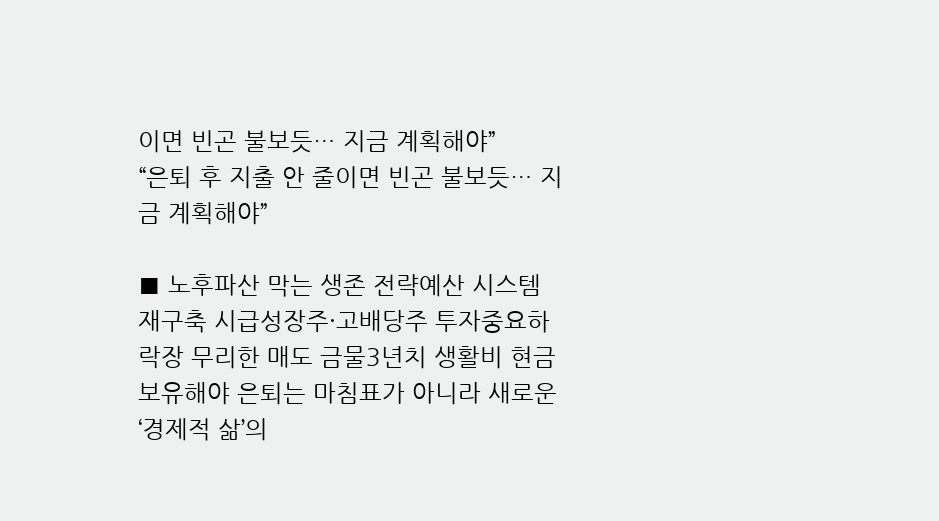이면 빈곤 불보듯… 지금 계획해야”
“은퇴 후 지출 안 줄이면 빈곤 불보듯… 지금 계획해야”

■ 노후파산 막는 생존 전략예산 시스템 재구축 시급성장주·고배당주 투자중요하락장 무리한 매도 금물3년치 생활비 현금보유해야 은퇴는 마침표가 아니라 새로운 ‘경제적 삶’의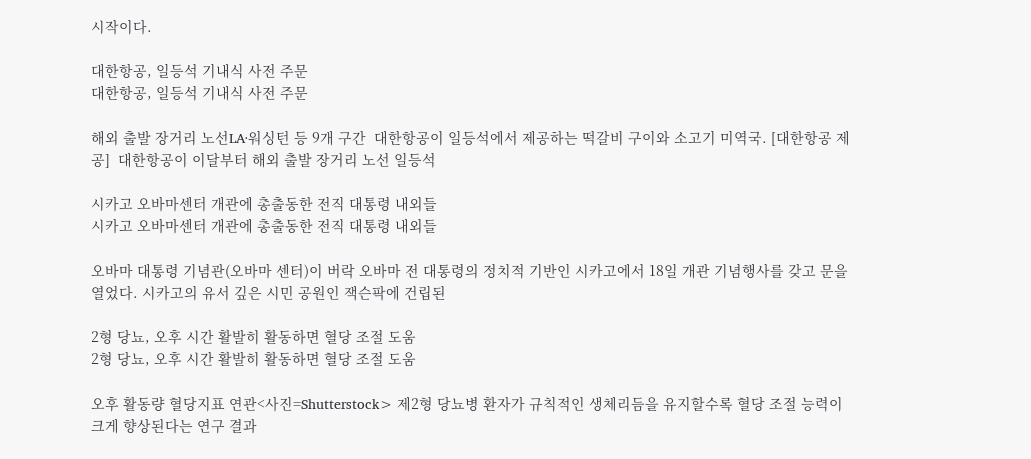시작이다.

대한항공, 일등석 기내식 사전 주문
대한항공, 일등석 기내식 사전 주문

해외 출발 장거리 노선LA·워싱턴 등 9개 구간  대한항공이 일등석에서 제공하는 떡갈비 구이와 소고기 미역국. [대한항공 제공]  대한항공이 이달부터 해외 출발 장거리 노선 일등석

시카고 오바마센터 개관에 총출동한 전직 대통령 내외들
시카고 오바마센터 개관에 총출동한 전직 대통령 내외들

오바마 대통령 기념관(오바마 센터)이 버락 오바마 전 대통령의 정치적 기반인 시카고에서 18일 개관 기념행사를 갖고 문을 열었다. 시카고의 유서 깊은 시민 공원인 잭슨팍에 건립된

2형 당뇨, 오후 시간 활발히 활동하면 혈당 조절 도움
2형 당뇨, 오후 시간 활발히 활동하면 혈당 조절 도움

오후 활동량 혈당지표 연관<사진=Shutterstock> 제2형 당뇨병 환자가 규칙적인 생체리듬을 유지할수록 혈당 조절 능력이 크게 향상된다는 연구 결과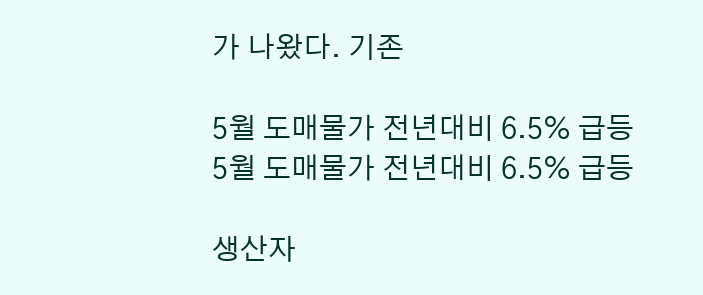가 나왔다. 기존

5월 도매물가 전년대비 6.5% 급등
5월 도매물가 전년대비 6.5% 급등

생산자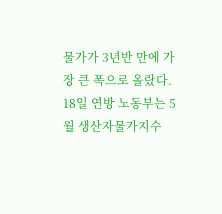물가가 3년반 만에 가장 큰 폭으로 올랐다. 18일 연방 노동부는 5월 생산자물가지수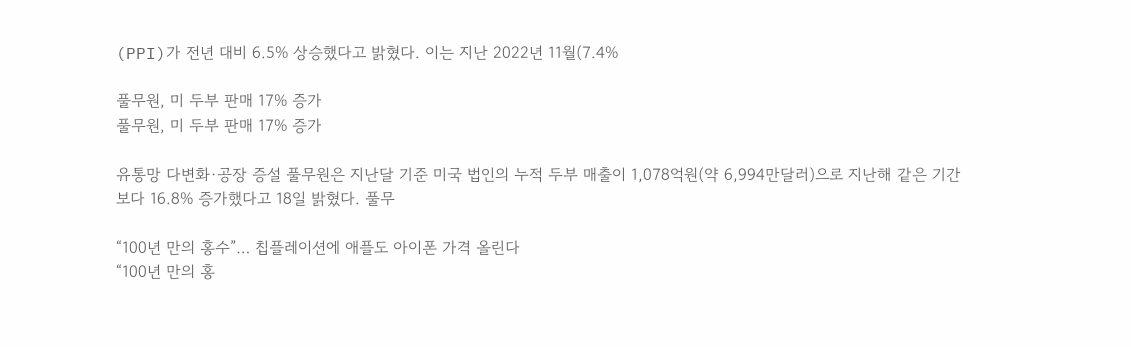(PPI)가 전년 대비 6.5% 상승했다고 밝혔다. 이는 지난 2022년 11월(7.4%

풀무원, 미 두부 판매 17% 증가
풀무원, 미 두부 판매 17% 증가

유통망 다변화·공장 증설 풀무원은 지난달 기준 미국 법인의 누적 두부 매출이 1,078억원(약 6,994만달러)으로 지난해 같은 기간보다 16.8% 증가했다고 18일 밝혔다. 풀무

“100년 만의 홍수”… 칩플레이션에 애플도 아이폰 가격 올린다
“100년 만의 홍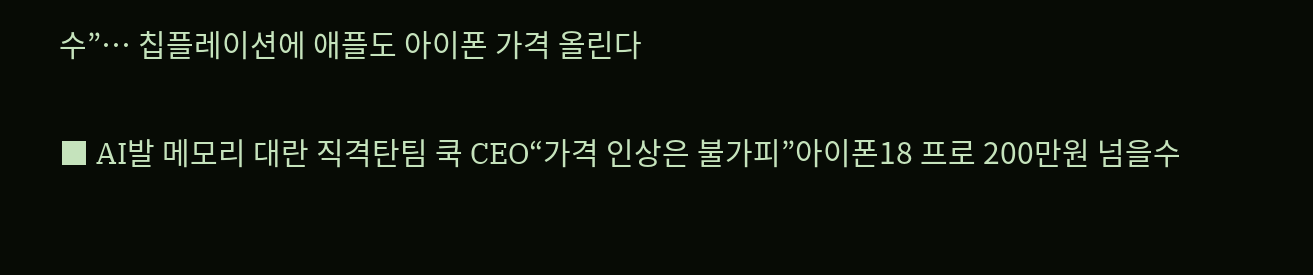수”… 칩플레이션에 애플도 아이폰 가격 올린다

■ AI발 메모리 대란 직격탄팀 쿡 CEO“가격 인상은 불가피”아이폰18 프로 200만원 넘을수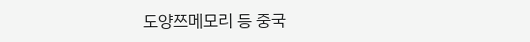도양쯔메모리 등 중국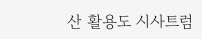산 활용도 시사트럼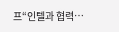프“인텔과 협력…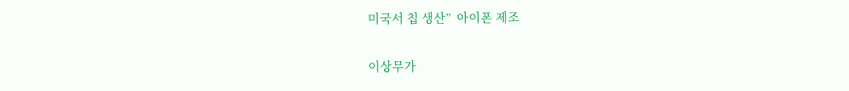미국서 칩 생산”  아이폰 제조

이상무가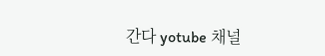간다 yotube 채널